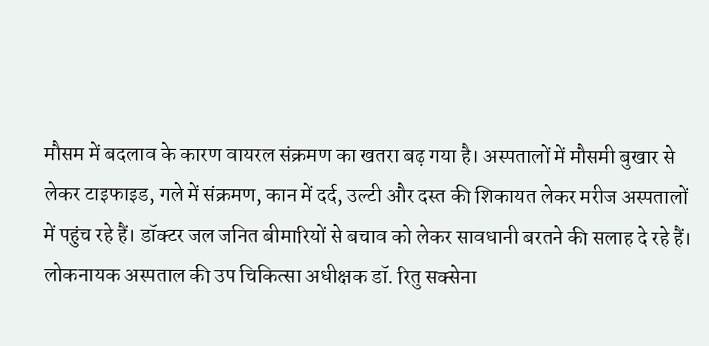मौसम में बदलाव के कारण वायरल संक्रमण का खतरा बढ़ गया है। अस्पतालों में मौसमी बुखार से लेकर टाइफाइड, गले में संक्रमण, कान में दर्द, उल्टी और दस्त की शिकायत लेकर मरीज अस्पतालों में पहुंच रहे हैं। डॉक्टर जल जनित बीमारियों से बचाव को लेकर सावधानी बरतने की सलाह दे रहे हैं।
लोकनायक अस्पताल की उप चिकित्सा अधीक्षक डॉ. रितु सक्सेना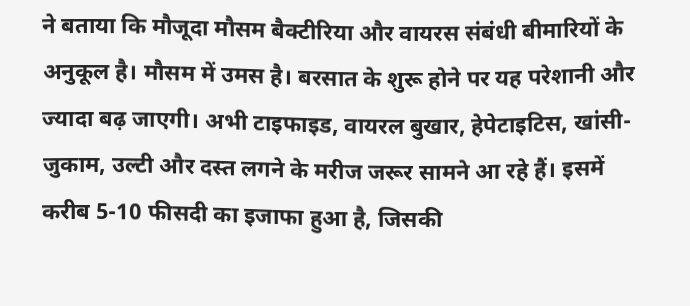ने बताया कि मौजूदा मौसम बैक्टीरिया और वायरस संबंधी बीमारियों के अनुकूल है। मौसम में उमस है। बरसात के शुरू होने पर यह परेशानी और ज्यादा बढ़ जाएगी। अभी टाइफाइड, वायरल बुखार, हेपेटाइटिस, खांसी-जुकाम, उल्टी और दस्त लगने के मरीज जरूर सामने आ रहे हैं। इसमें करीब 5-10 फीसदी का इजाफा हुआ है, जिसकी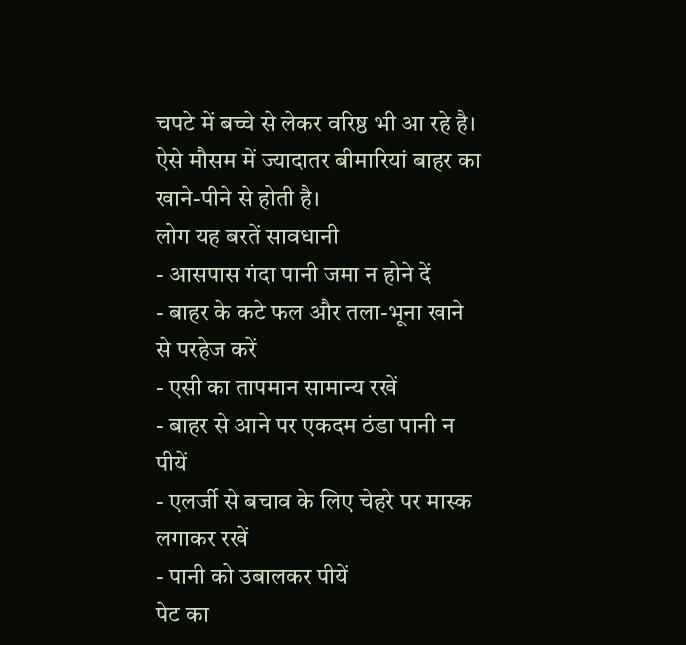चपटे में बच्चे से लेकर वरिष्ठ भी आ रहे है। ऐसे मौसम में ज्यादातर बीमारियां बाहर का खाने-पीने से होती है।
लोग यह बरतें सावधानी
- आसपास गंदा पानी जमा न होने दें
- बाहर के कटे फल और तला-भूना खाने से परहेज करें
- एसी का तापमान सामान्य रखें
- बाहर से आने पर एकदम ठंडा पानी न पीयें
- एलर्जी से बचाव के लिए चेहरे पर मास्क लगाकर रखें
- पानी को उबालकर पीयें
पेट का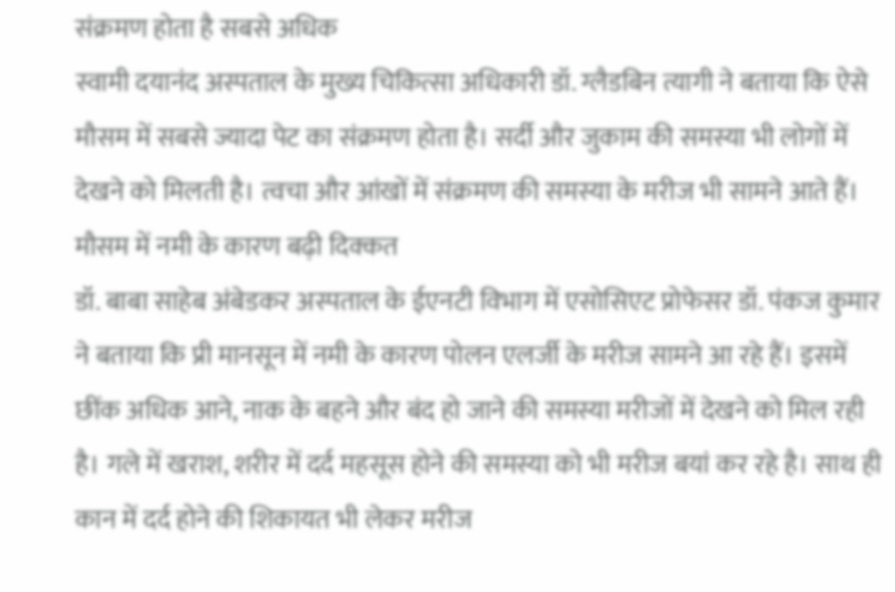संक्रमण होता है सबसे अधिक
स्वामी दयानंद अस्पताल के मुख्य चिकित्सा अधिकारी डॉ. ग्लैडबिन त्यागी ने बताया कि ऐसे मौसम में सबसे ज्यादा पेट का संक्रमण होता है। सर्दी और जुकाम की समस्या भी लोगों में देखने को मिलती है। त्वचा और आंखों में संक्रमण की समस्या के मरीज भी सामने आते हैं।
मौसम में नमी के कारण बढ़ी दिक्कत
डॉ. बाबा साहेब अंबेडकर अस्पताल के ईएनटी विभाग में एसोसिएट प्रोफेसर डॉ. पंकज कुमार ने बताया कि प्री मानसून में नमी के कारण पोलन एलर्जी के मरीज सामने आ रहे हैं। इसमें छींक अधिक आने, नाक के बहने और बंद हो जाने की समस्या मरीजों में देखने को मिल रही है। गले में खराश, शरीर में दर्द महसूस होने की समस्या को भी मरीज बयां कर रहे है। साथ ही कान में दर्द होने की शिकायत भी लेकर मरीज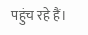पहुंच रहे हैं।